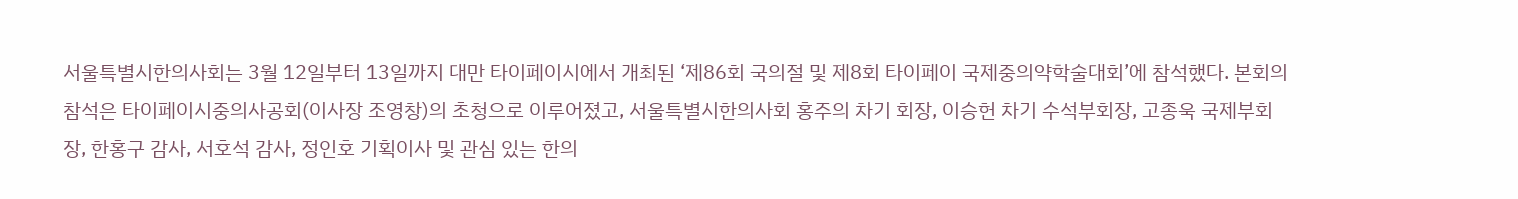서울특별시한의사회는 3월 12일부터 13일까지 대만 타이페이시에서 개최된 ‘제86회 국의절 및 제8회 타이페이 국제중의약학술대회’에 참석했다. 본회의 참석은 타이페이시중의사공회(이사장 조영창)의 초청으로 이루어졌고, 서울특별시한의사회 홍주의 차기 회장, 이승헌 차기 수석부회장, 고종욱 국제부회장, 한홍구 감사, 서호석 감사, 정인호 기획이사 및 관심 있는 한의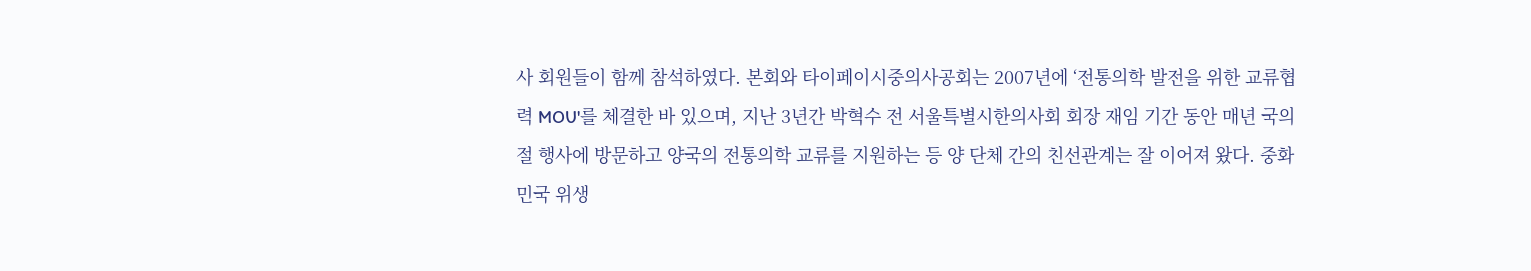사 회원들이 함께 참석하였다. 본회와 타이페이시중의사공회는 2007년에 ‘전통의학 발전을 위한 교류협력 MOU'를 체결한 바 있으며, 지난 3년간 박혁수 전 서울특별시한의사회 회장 재임 기간 동안 매년 국의절 행사에 방문하고 양국의 전통의학 교류를 지원하는 등 양 단체 간의 친선관계는 잘 이어져 왔다. 중화민국 위생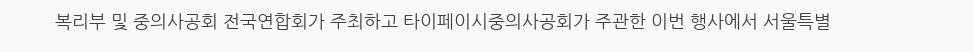복리부 및 중의사공회 전국연합회가 주최하고 타이페이시중의사공회가 주관한 이번 행사에서 서울특별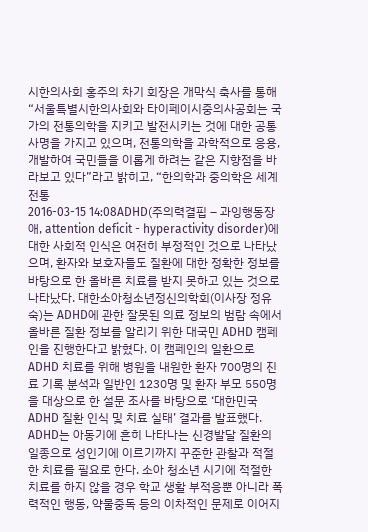시한의사회 홍주의 차기 회장은 개막식 축사를 통해 “서울특별시한의사회와 타이페이시중의사공회는 국가의 전통의학을 지키고 발전시키는 것에 대한 공통 사명을 가지고 있으며, 전통의학을 과학적으로 응용, 개발하여 국민들을 이롭게 하려는 같은 지향점을 바라보고 있다”라고 밝히고, “한의학과 중의학은 세계전통
2016-03-15 14:08ADHD(주의력결핍 – 과잉행동장애, attention deficit - hyperactivity disorder)에 대한 사회적 인식은 여전히 부정적인 것으로 나타났으며, 환자와 보호자들도 질환에 대한 정확한 정보를 바탕으로 한 올바른 치료를 받지 못하고 있는 것으로 나타났다. 대한소아청소년정신의학회(이사장 정유숙)는 ADHD에 관한 잘못된 의료 정보의 범람 속에서 올바른 질환 정보를 알리기 위한 대국민 ADHD 캠페인을 진행한다고 밝혔다. 이 캠페인의 일환으로 ADHD 치료를 위해 병원을 내원한 환자 700명의 진료 기록 분석과 일반인 1230명 및 환자 부모 550명을 대상으로 한 설문 조사를 바탕으로 ‘대한민국 ADHD 질환 인식 및 치료 실태’ 결과를 발표했다. ADHD는 아동기에 흔히 나타나는 신경발달 질환의 일종으로 성인기에 이르기까지 꾸준한 관찰과 적절한 치료를 필요로 한다. 소아 청소년 시기에 적절한 치료를 하지 않을 경우 학교 생활 부적응뿐 아니라 폭력적인 행동, 약물중독 등의 이차적인 문제로 이어지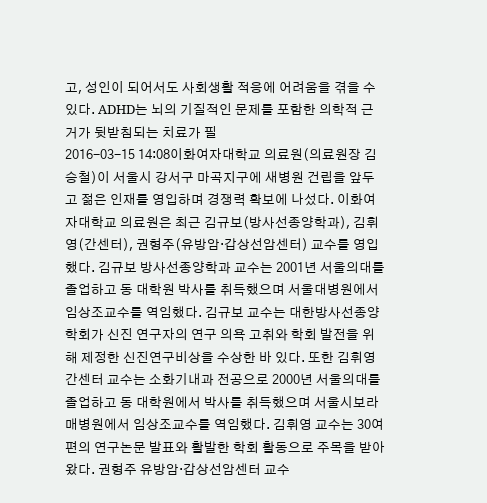고, 성인이 되어서도 사회생활 적응에 어려움을 겪을 수 있다. ADHD는 뇌의 기질적인 문제를 포함한 의학적 근거가 뒷받침되는 치료가 필
2016-03-15 14:08이화여자대학교 의료원(의료원장 김승철)이 서울시 강서구 마곡지구에 새병원 건립을 앞두고 젊은 인재를 영입하며 경쟁력 확보에 나섰다. 이화여자대학교 의료원은 최근 김규보(방사선종양학과), 김휘영(간센터), 권형주(유방암·갑상선암센터) 교수를 영입했다. 김규보 방사선종양학과 교수는 2001년 서울의대를 졸업하고 동 대학원 박사를 취득했으며 서울대병원에서 임상조교수를 역임했다. 김규보 교수는 대한방사선종양학회가 신진 연구자의 연구 의욕 고취와 학회 발전을 위해 제정한 신진연구비상을 수상한 바 있다. 또한 김휘영 간센터 교수는 소화기내과 전공으로 2000년 서울의대를 졸업하고 동 대학원에서 박사를 취득했으며 서울시보라매병원에서 임상조교수를 역임했다. 김휘영 교수는 30여 편의 연구논문 발표와 활발한 학회 활동으로 주목을 받아왔다. 권형주 유방암·갑상선암센터 교수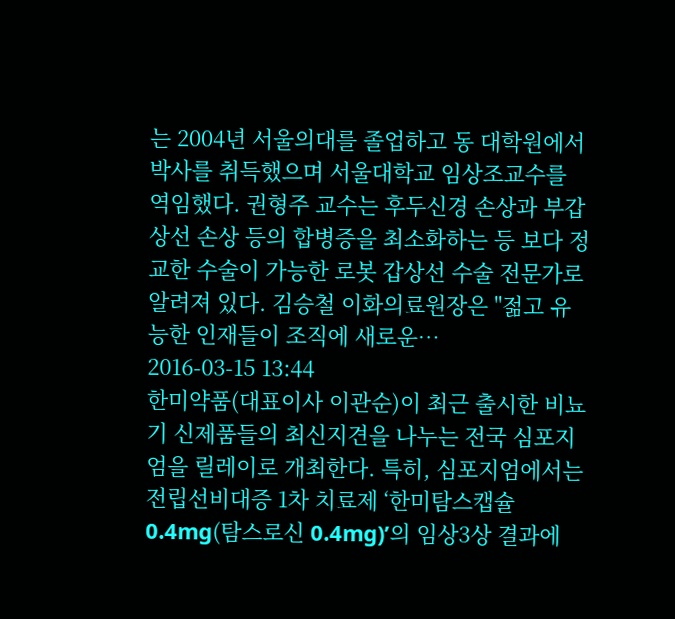는 2004년 서울의대를 졸업하고 동 대학원에서 박사를 취득했으며 서울대학교 임상조교수를 역임했다. 권형주 교수는 후두신경 손상과 부갑상선 손상 등의 합병증을 최소화하는 등 보다 정교한 수술이 가능한 로봇 갑상선 수술 전문가로 알려져 있다. 김승철 이화의료원장은 "젊고 유능한 인재들이 조직에 새로운…
2016-03-15 13:44
한미약품(대표이사 이관순)이 최근 출시한 비뇨기 신제품들의 최신지견을 나누는 전국 심포지엄을 릴레이로 개최한다. 특히, 심포지엄에서는 전립선비대증 1차 치료제 ‘한미탐스캡슐0.4mg(탐스로신 0.4mg)’의 임상3상 결과에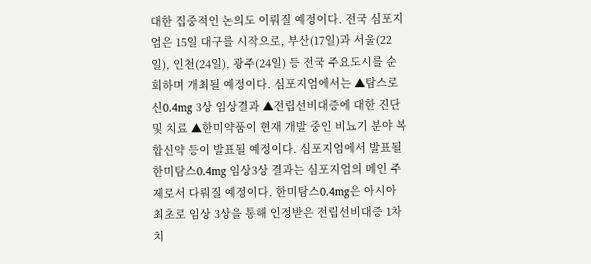대한 집중적인 논의도 이뤄질 예정이다. 전국 심포지엄은 15일 대구를 시작으로, 부산(17일)과 서울(22일), 인천(24일), 광주(24일) 등 전국 주요도시를 순회하며 개최될 예정이다. 심포지엄에서는 ▲탐스로신0.4mg 3상 임상결과 ▲전립선비대증에 대한 진단 및 치료 ▲한미약품이 현재 개발 중인 비뇨기 분야 복합신약 등이 발표될 예정이다. 심포지엄에서 발표될 한미탐스0.4mg 임상3상 결과는 심포지엄의 메인 주제로서 다뤄질 예정이다. 한미탐스0.4mg은 아시아 최초로 임상 3상을 통해 인정받은 전립선비대증 1차 치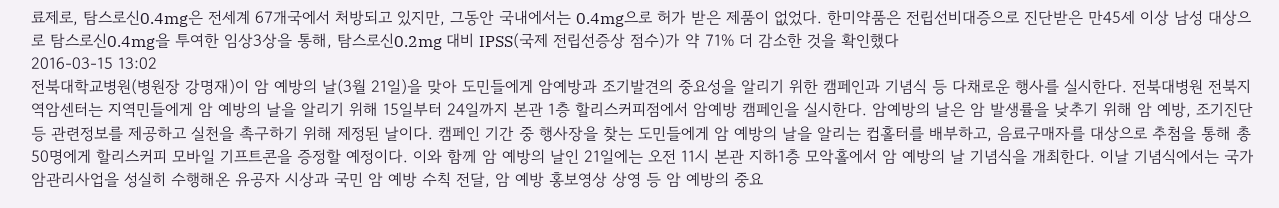료제로, 탐스로신0.4mg은 전세계 67개국에서 처방되고 있지만, 그동안 국내에서는 0.4mg으로 허가 받은 제품이 없었다. 한미약품은 전립선비대증으로 진단받은 만45세 이상 남성 대상으로 탐스로신0.4mg을 투여한 임상3상을 통해, 탐스로신0.2mg 대비 IPSS(국제 전립선증상 점수)가 약 71% 더 감소한 것을 확인했다
2016-03-15 13:02
전북대학교병원(병원장 강명재)이 암 예방의 날(3월 21일)을 맞아 도민들에게 암예방과 조기발견의 중요성을 알리기 위한 캠페인과 기념식 등 다채로운 행사를 실시한다. 전북대병원 전북지역암센터는 지역민들에게 암 예방의 날을 알리기 위해 15일부터 24일까지 본관 1층 할리스커피점에서 암예방 캠페인을 실시한다. 암예방의 날은 암 발생률을 낮추기 위해 암 예방, 조기진단 등 관련정보를 제공하고 실천을 촉구하기 위해 제정된 날이다. 캠페인 기간 중 행사장을 찾는 도민들에게 암 예방의 날을 알리는 컵홀터를 배부하고, 음료구매자를 대상으로 추첨을 통해 총 50명에게 할리스커피 모바일 기프트콘을 증정할 예정이다. 이와 함께 암 예방의 날인 21일에는 오전 11시 본관 지하1층 모악홀에서 암 예방의 날 기념식을 개최한다. 이날 기념식에서는 국가암관리사업을 성실히 수행해온 유공자 시상과 국민 암 예방 수칙 전달, 암 예방 홍보영상 상영 등 암 예방의 중요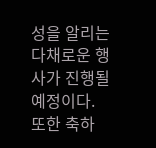성을 알리는 다채로운 행사가 진행될 예정이다. 또한 축하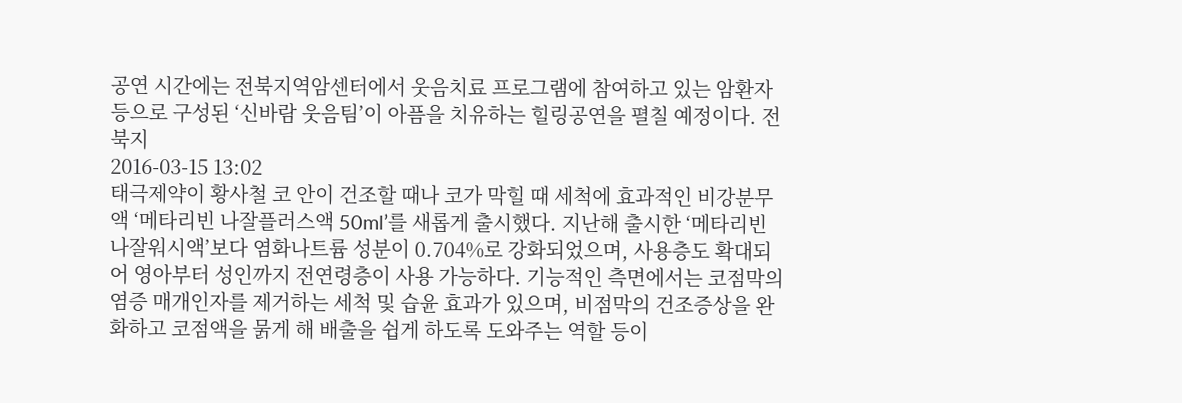공연 시간에는 전북지역암센터에서 웃음치료 프로그램에 참여하고 있는 암환자 등으로 구성된 ‘신바람 웃음팀’이 아픔을 치유하는 힐링공연을 펼칠 예정이다. 전북지
2016-03-15 13:02
태극제약이 황사철 코 안이 건조할 때나 코가 막힐 때 세척에 효과적인 비강분무액 ‘메타리빈 나잘플러스액 50ml’를 새롭게 출시했다. 지난해 출시한 ‘메타리빈 나잘워시액’보다 염화나트륨 성분이 0.704%로 강화되었으며, 사용층도 확대되어 영아부터 성인까지 전연령층이 사용 가능하다. 기능적인 측면에서는 코점막의 염증 매개인자를 제거하는 세척 및 습윤 효과가 있으며, 비점막의 건조증상을 완화하고 코점액을 묽게 해 배출을 쉽게 하도록 도와주는 역할 등이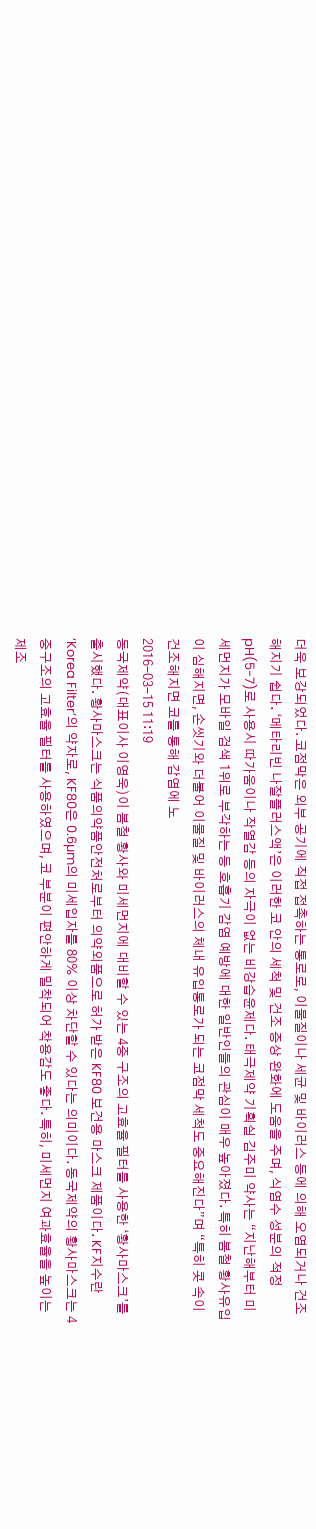더욱 보강되었다. 코점막은 외부 공기에 직접 접촉하는 통로로, 이물질이나 세균 및 바이러스 등에 의해 오염되거나 건조해지기 쉽다. ‘메타리빈 나잘플러스액’은 이러한 코 안의 세척 및 건조 증상 완화에 도움을 주며, 식염수 성분의 적정 pH(5-7)로 사용시 따가움이나 작열감 등의 자극이 없는 비강습윤제다. 태극제약 기획실 김주미 약사는 “지난해부터 미세먼지가 모바일 검색 1위로 부각하는 등 호흡기 감염 예방에 대한 일반인들의 관심이 매우 높아졌다. 특히 봄철 황사유입이 심해지면, 손씻기와 더불어 이물질 및 바이러스의 체내 유입통로가 되는 코점막 세척도 중요해진다”며 “특히 콧 속이 건조해지면 코를 통해 감염에 노
2016-03-15 11:19
동국제약(대표이사 이영욱)이 봄철 황사와 미세먼지에 대비할 수 있는 4중 구조의 고효율 필터를 사용한 ‘황사마스크’를 출시했다. 황사마스크는 식품의약품안전처로부터 의약외품으로 허가 받은 KF80 보건용 마스크 제품이다. KF지수란 ‘Korea Filter’의 약자로, KF80은 0.6µm의 미세입자를 80% 이상 차단할 수 있다는 의미이다. 동국제약의 황사마스크는 4중구조의 고효율 필터를 사용하였으며, 코 부분이 편안하게 밀착되어 착용감도 좋다. 특히, 미세먼지 여과효율을 높이는 제조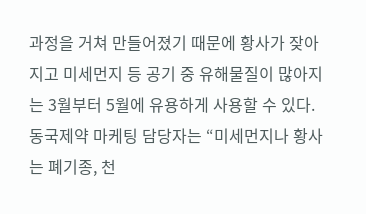과정을 거쳐 만들어졌기 때문에 황사가 잦아지고 미세먼지 등 공기 중 유해물질이 많아지는 3월부터 5월에 유용하게 사용할 수 있다. 동국제약 마케팅 담당자는 “미세먼지나 황사는 폐기종, 천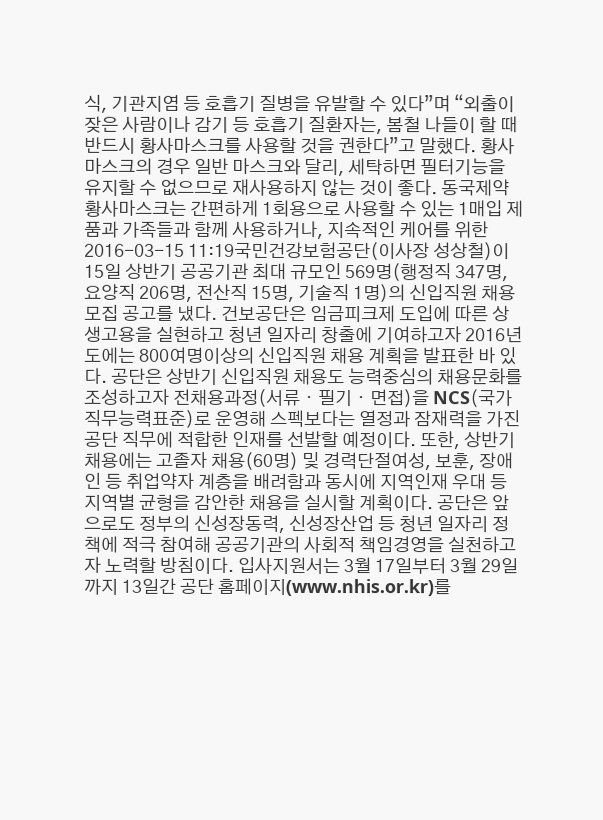식, 기관지염 등 호흡기 질병을 유발할 수 있다”며 “외출이 잦은 사람이나 감기 등 호흡기 질환자는, 봄철 나들이 할 때 반드시 황사마스크를 사용할 것을 권한다”고 말했다. 황사마스크의 경우 일반 마스크와 달리, 세탁하면 필터기능을 유지할 수 없으므로 재사용하지 않는 것이 좋다. 동국제약 황사마스크는 간편하게 1회용으로 사용할 수 있는 1매입 제품과 가족들과 함께 사용하거나, 지속적인 케어를 위한
2016-03-15 11:19국민건강보험공단(이사장 성상철)이 15일 상반기 공공기관 최대 규모인 569명(행정직 347명, 요양직 206명, 전산직 15명, 기술직 1명)의 신입직원 채용 모집 공고를 냈다. 건보공단은 임금피크제 도입에 따른 상생고용을 실현하고 청년 일자리 창출에 기여하고자 2016년도에는 800여명이상의 신입직원 채용 계획을 발표한 바 있다. 공단은 상반기 신입직원 채용도 능력중심의 채용문화를 조성하고자 전채용과정(서류ㆍ필기ㆍ면접)을 NCS(국가직무능력표준)로 운영해 스펙보다는 열정과 잠재력을 가진 공단 직무에 적합한 인재를 선발할 예정이다. 또한, 상반기 채용에는 고졸자 채용(60명) 및 경력단절여성, 보훈, 장애인 등 취업약자 계층을 배려함과 동시에 지역인재 우대 등 지역별 균형을 감안한 채용을 실시할 계획이다. 공단은 앞으로도 정부의 신성장동력, 신성장산업 등 청년 일자리 정책에 적극 참여해 공공기관의 사회적 책임경영을 실천하고자 노력할 방침이다. 입사지원서는 3월 17일부터 3월 29일까지 13일간 공단 홈페이지(www.nhis.or.kr)를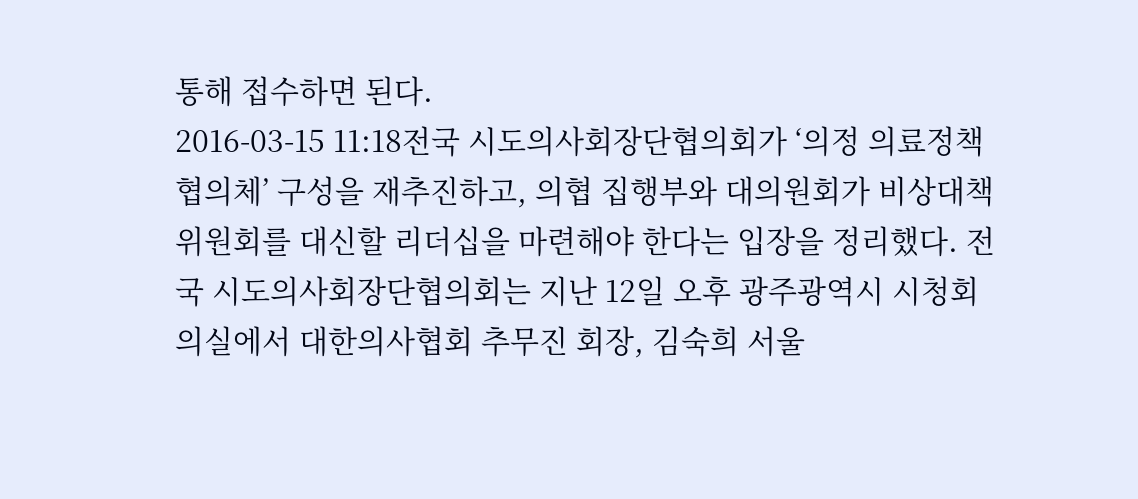통해 접수하면 된다.
2016-03-15 11:18전국 시도의사회장단협의회가 ‘의정 의료정책협의체’ 구성을 재추진하고, 의협 집행부와 대의원회가 비상대책위원회를 대신할 리더십을 마련해야 한다는 입장을 정리했다. 전국 시도의사회장단협의회는 지난 12일 오후 광주광역시 시청회의실에서 대한의사협회 추무진 회장, 김숙희 서울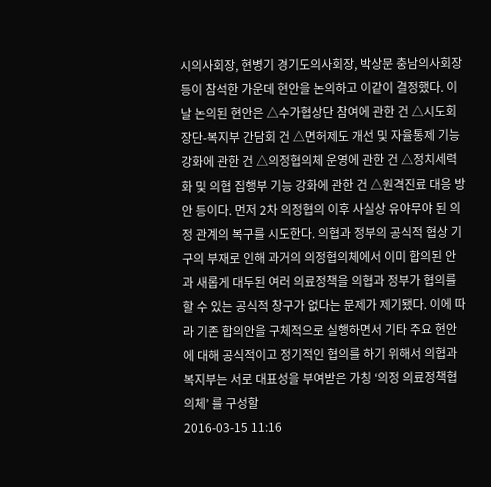시의사회장, 현병기 경기도의사회장, 박상문 충남의사회장 등이 참석한 가운데 현안을 논의하고 이같이 결정했다. 이날 논의된 현안은 △수가협상단 참여에 관한 건 △시도회장단-복지부 간담회 건 △면허제도 개선 및 자율통제 기능 강화에 관한 건 △의정협의체 운영에 관한 건 △정치세력화 및 의협 집행부 기능 강화에 관한 건 △원격진료 대응 방안 등이다. 먼저 2차 의정협의 이후 사실상 유야무야 된 의정 관계의 복구를 시도한다. 의협과 정부의 공식적 협상 기구의 부재로 인해 과거의 의정협의체에서 이미 합의된 안과 새롭게 대두된 여러 의료정책을 의협과 정부가 협의를 할 수 있는 공식적 창구가 없다는 문제가 제기됐다. 이에 따라 기존 합의안을 구체적으로 실행하면서 기타 주요 현안에 대해 공식적이고 정기적인 협의를 하기 위해서 의협과 복지부는 서로 대표성을 부여받은 가칭 ‘의정 의료정책협의체’ 를 구성할
2016-03-15 11:16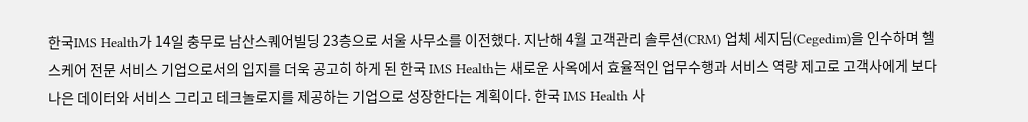한국IMS Health가 14일 충무로 남산스퀘어빌딩 23층으로 서울 사무소를 이전했다. 지난해 4월 고객관리 솔루션(CRM) 업체 세지딤(Cegedim)을 인수하며 헬스케어 전문 서비스 기업으로서의 입지를 더욱 공고히 하게 된 한국 IMS Health는 새로운 사옥에서 효율적인 업무수행과 서비스 역량 제고로 고객사에게 보다 나은 데이터와 서비스 그리고 테크놀로지를 제공하는 기업으로 성장한다는 계획이다. 한국 IMS Health 사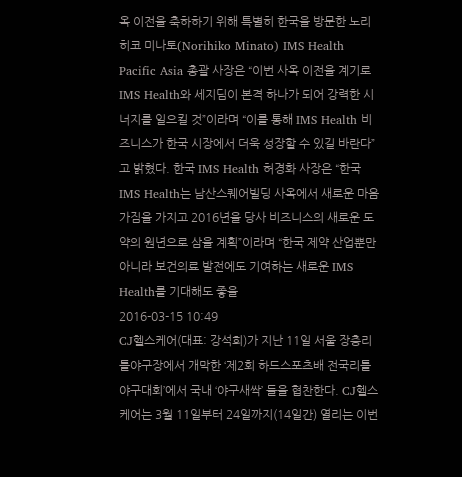옥 이전을 축하하기 위해 특별히 한국을 방문한 노리히코 미나토(Norihiko Minato) IMS Health Pacific Asia 총괄 사장은 “이번 사옥 이전을 계기로 IMS Health와 세지딤이 본격 하나가 되어 강력한 시너지를 일으킬 것”이라며 “이를 통해 IMS Health 비즈니스가 한국 시장에서 더욱 성장할 수 있길 바란다”고 밝혔다. 한국 IMS Health 허경화 사장은 “한국 IMS Health는 남산스퀘어빌딩 사옥에서 새로운 마음가짐을 가지고 2016년을 당사 비즈니스의 새로운 도약의 원년으로 삼을 계획”이라며 “한국 제약 산업뿐만 아니라 보건의료 발전에도 기여하는 새로운 IMS Health를 기대해도 좋을
2016-03-15 10:49
CJ헬스케어(대표: 강석희)가 지난 11일 서울 장충리틀야구장에서 개막한 ‘제2회 하드스포츠배 전국리틀야구대회’에서 국내 ‘야구새싹’ 들을 협찬한다. CJ헬스케어는 3월 11일부터 24일까지(14일간) 열리는 이번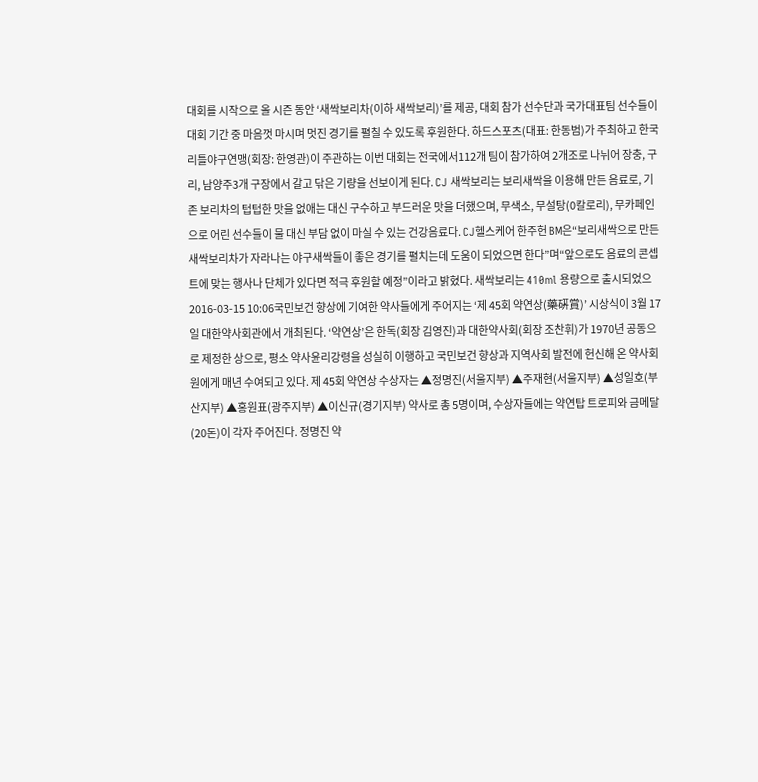대회를 시작으로 올 시즌 동안 ‘새싹보리차(이하 새싹보리)’를 제공, 대회 참가 선수단과 국가대표팀 선수들이 대회 기간 중 마음껏 마시며 멋진 경기를 펼칠 수 있도록 후원한다. 하드스포츠(대표: 한동범)가 주최하고 한국리틀야구연맹(회장: 한영관)이 주관하는 이번 대회는 전국에서112개 팀이 참가하여 2개조로 나뉘어 장충, 구리, 남양주3개 구장에서 갈고 닦은 기량을 선보이게 된다. CJ 새싹보리는 보리새싹을 이용해 만든 음료로, 기존 보리차의 텁텁한 맛을 없애는 대신 구수하고 부드러운 맛을 더했으며, 무색소, 무설탕(0칼로리), 무카페인으로 어린 선수들이 물 대신 부담 없이 마실 수 있는 건강음료다. CJ헬스케어 한주헌 BM은“보리새싹으로 만든 새싹보리차가 자라나는 야구새싹들이 좋은 경기를 펼치는데 도움이 되었으면 한다”며“앞으로도 음료의 콘셉트에 맞는 행사나 단체가 있다면 적극 후원할 예정”이라고 밝혔다. 새싹보리는 410ml 용량으로 출시되었으
2016-03-15 10:06국민보건 향상에 기여한 약사들에게 주어지는 ‘제 45회 약연상(藥硏賞)’ 시상식이 3월 17일 대한약사회관에서 개최된다. ‘약연상’은 한독(회장 김영진)과 대한약사회(회장 조찬휘)가 1970년 공동으로 제정한 상으로, 평소 약사윤리강령을 성실히 이행하고 국민보건 향상과 지역사회 발전에 헌신해 온 약사회원에게 매년 수여되고 있다. 제 45회 약연상 수상자는 ▲정명진(서울지부) ▲주재현(서울지부) ▲성일호(부산지부) ▲홍원표(광주지부) ▲이신규(경기지부) 약사로 총 5명이며, 수상자들에는 약연탑 트로피와 금메달(20돈)이 각자 주어진다. 정명진 약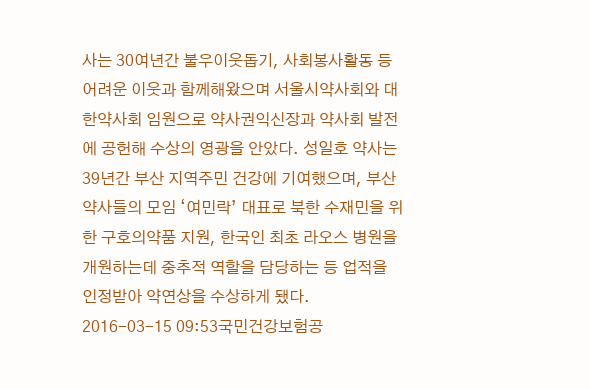사는 30여년간 불우이웃돕기, 사회봉사활동 등 어려운 이웃과 함께해왔으며 서울시약사회와 대한약사회 임원으로 약사권익신장과 약사회 발전에 공헌해 수상의 영광을 안았다. 성일호 약사는 39년간 부산 지역주민 건강에 기여했으며, 부산 약사들의 모임 ‘여민락’ 대표로 북한 수재민을 위한 구호의약품 지원, 한국인 최초 라오스 병원을 개원하는데 중추적 역할을 담당하는 등 업적을 인정받아 약연상을 수상하게 됐다.
2016-03-15 09:53국민건강보험공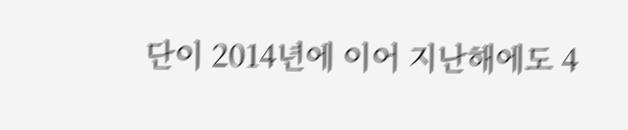단이 2014년에 이어 지난해에도 4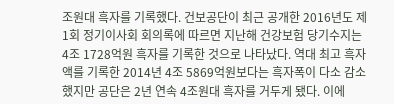조원대 흑자를 기록했다. 건보공단이 최근 공개한 2016년도 제1회 정기이사회 회의록에 따르면 지난해 건강보험 당기수지는 4조 1728억원 흑자를 기록한 것으로 나타났다. 역대 최고 흑자액를 기록한 2014년 4조 5869억원보다는 흑자폭이 다소 감소했지만 공단은 2년 연속 4조원대 흑자를 거두게 됐다. 이에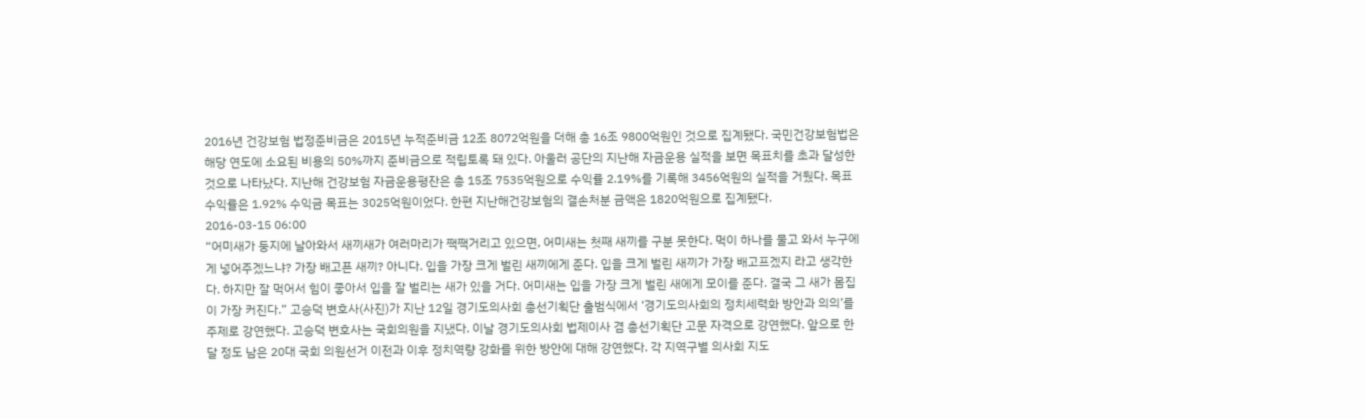2016년 건강보험 법정준비금은 2015년 누적준비금 12조 8072억원을 더해 총 16조 9800억원인 것으로 집계됐다. 국민건강보험법은 해당 연도에 소요된 비용의 50%까지 준비금으로 적립토록 돼 있다. 아울러 공단의 지난해 자금운용 실적을 보면 목표치를 초과 달성한 것으로 나타났다. 지난해 건강보험 자금운용평잔은 총 15조 7535억원으로 수익률 2.19%를 기록해 3456억원의 실적을 거뒀다. 목표 수익률은 1.92% 수익금 목표는 3025억원이었다. 한편 지난해건강보험의 결손처분 금액은 1820억원으로 집계됐다.
2016-03-15 06:00
“어미새가 둥지에 날아와서 새끼새가 여러마리가 짹짹거리고 있으면, 어미새는 첫째 새끼를 구분 못한다. 먹이 하나를 물고 와서 누구에게 넣어주겠느냐? 가장 배고픈 새끼? 아니다. 입을 가장 크게 벌린 새끼에게 준다. 입을 크게 벌린 새끼가 가장 배고프겠지 라고 생각한다. 하지만 잘 먹어서 힘이 좋아서 입을 잘 벌리는 새가 있을 거다. 어미새는 입을 가장 크게 벌린 새에게 모이를 준다. 결국 그 새가 몸집이 가장 커진다.” 고승덕 변호사(사진)가 지난 12일 경기도의사회 총선기획단 출범식에서 ‘경기도의사회의 정치세력화 방안과 의의’를 주제로 강연했다. 고승덕 변호사는 국회의원을 지냈다. 이날 경기도의사회 법제이사 겸 총선기획단 고문 자격으로 강연했다. 앞으로 한 달 정도 남은 20대 국회 의원선거 이전과 이후 정치역량 강화를 위한 방안에 대해 강연했다. 각 지역구별 의사회 지도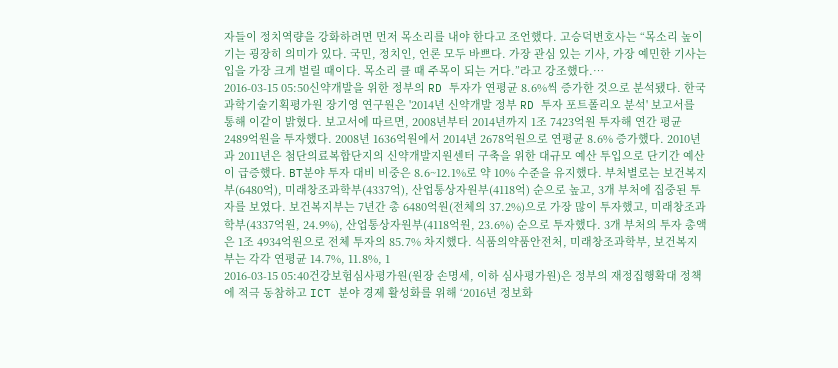자들이 정치역량을 강화하려면 먼저 목소리를 내야 한다고 조언했다. 고승덕변호사는 “목소리 높이기는 굉장히 의미가 있다. 국민, 정치인, 언론 모두 바쁘다. 가장 관심 있는 기사, 가장 예민한 기사는 입을 가장 크게 벌릴 때이다. 목소리 클 때 주목이 되는 거다.”라고 강조했다.…
2016-03-15 05:50신약개발을 위한 정부의 RD 투자가 연평균 8.6%씩 증가한 것으로 분석됐다. 한국과학기술기획평가원 장기영 연구원은 '2014년 신약개발 정부 RD 투자 포트폴리오 분석' 보고서를 통해 이같이 밝혔다. 보고서에 따르면, 2008년부터 2014년까지 1조 7423억원 투자해 연간 평균 2489억원을 투자했다. 2008년 1636억원에서 2014년 2678억원으로 연평균 8.6% 증가했다. 2010년과 2011년은 첨단의료복합단지의 신약개발지원센터 구축을 위한 대규모 예산 투입으로 단기간 예산이 급증했다. BT분야 투자 대비 비중은 8.6~12.1%로 약 10% 수준을 유지했다. 부처별로는 보건복지부(6480억), 미래창조과학부(4337억), 산업통상자원부(4118억) 순으로 높고, 3개 부처에 집중된 투자를 보였다. 보건복지부는 7년간 총 6480억원(전체의 37.2%)으로 가장 많이 투자했고, 미래창조과학부(4337억원, 24.9%), 산업통상자원부(4118억원, 23.6%) 순으로 투자했다. 3개 부처의 투자 총액은 1조 4934억원으로 전체 투자의 85.7% 차지했다. 식품의약품안전처, 미래창조과학부, 보건복지부는 각각 연평균 14.7%, 11.8%, 1
2016-03-15 05:40건강보험심사평가원(원장 손명세, 이하 심사평가원)은 정부의 재정집행확대 정책에 적극 동참하고 ICT 분야 경제 활성화를 위해 ‘2016년 정보화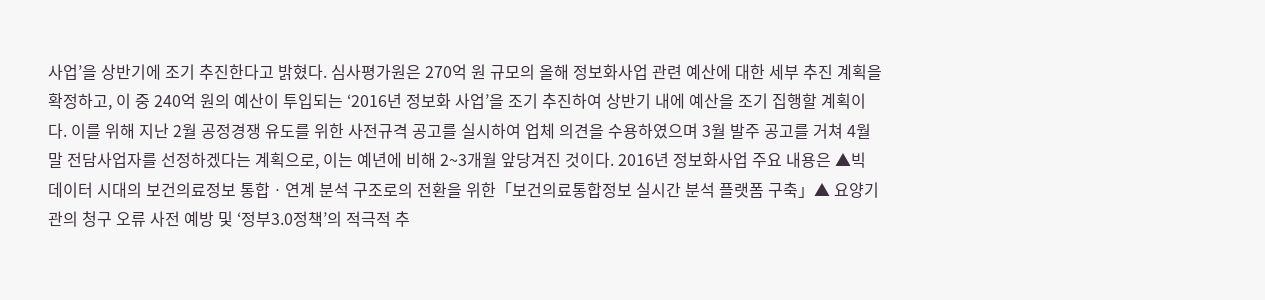사업’을 상반기에 조기 추진한다고 밝혔다. 심사평가원은 270억 원 규모의 올해 정보화사업 관련 예산에 대한 세부 추진 계획을 확정하고, 이 중 240억 원의 예산이 투입되는 ‘2016년 정보화 사업’을 조기 추진하여 상반기 내에 예산을 조기 집행할 계획이다. 이를 위해 지난 2월 공정경쟁 유도를 위한 사전규격 공고를 실시하여 업체 의견을 수용하였으며 3월 발주 공고를 거쳐 4월 말 전담사업자를 선정하겠다는 계획으로, 이는 예년에 비해 2~3개월 앞당겨진 것이다. 2016년 정보화사업 주요 내용은 ▲빅 데이터 시대의 보건의료정보 통합ㆍ연계 분석 구조로의 전환을 위한「보건의료통합정보 실시간 분석 플랫폼 구축」▲ 요양기관의 청구 오류 사전 예방 및 ‘정부3.0정책’의 적극적 추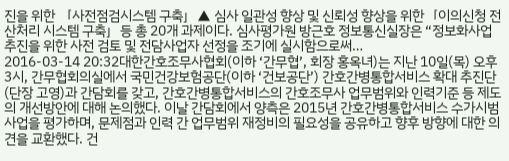진을 위한 「사전점검시스템 구축」▲ 심사 일관성 향상 및 신뢰성 향상을 위한「이의신청 전산처리 시스템 구축」등 총 20개 과제이다. 심사평가원 방근호 정보통신실장은 “정보화사업 추진을 위한 사전 검토 및 전담사업자 선정을 조기에 실시함으로써…
2016-03-14 20:32대한간호조무사협회(이하 ‘간무협’, 회장 홍옥녀)는 지난 10일(목) 오후 3시, 간무협회의실에서 국민건강보험공단(이하 ‘건보공단’) 간호간병통합서비스 확대 추진단(단장 고영)과 간담회를 갖고, 간호간병통합서비스의 간호조무사 업무범위와 인력기준 등 제도의 개선방안에 대해 논의했다. 이날 간담회에서 양측은 2015년 간호간병통합서비스 수가시범사업을 평가하며, 문제점과 인력 간 업무범위 재정비의 필요성을 공유하고 향후 방향에 대한 의견을 교환했다. 건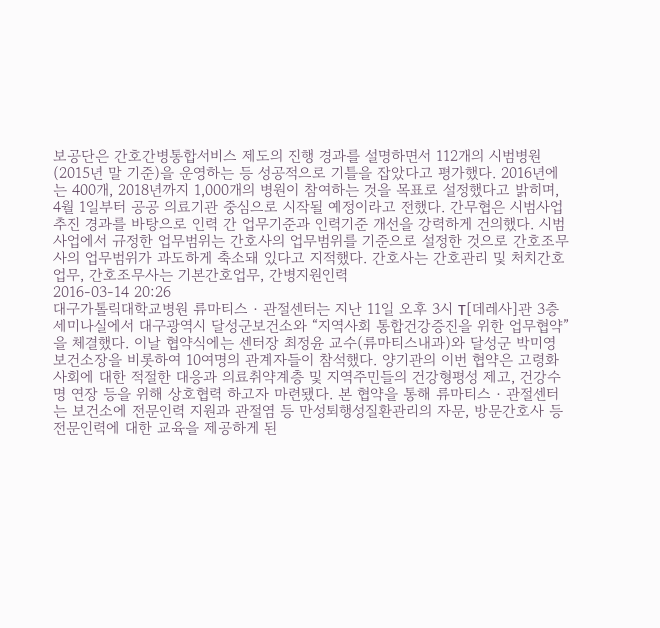보공단은 간호간병통합서비스 제도의 진행 경과를 설명하면서 112개의 시범병원(2015년 말 기준)을 운영하는 등 성공적으로 기틀을 잡았다고 평가했다. 2016년에는 400개, 2018년까지 1,000개의 병원이 참여하는 것을 목표로 설정했다고 밝히며, 4월 1일부터 공공 의료기관 중심으로 시작될 예정이라고 전했다. 간무협은 시범사업 추진 경과를 바탕으로 인력 간 업무기준과 인력기준 개선을 강력하게 건의했다. 시범사업에서 규정한 업무범위는 간호사의 업무범위를 기준으로 설정한 것으로 간호조무사의 업무범위가 과도하게 축소돼 있다고 지적했다. 간호사는 간호관리 및 처치간호업무, 간호조무사는 기본간호업무, 간병지원인력
2016-03-14 20:26
대구가톨릭대학교병원 류마티스‧관절센터는 지난 11일 오후 3시 T[데레사]관 3층 세미나실에서 대구광역시 달성군보건소와 “지역사회 통합건강증진을 위한 업무협약”을 체결했다. 이날 협약식에는 센터장 최정윤 교수(류마티스내과)와 달성군 박미영 보건소장을 비롯하여 10여명의 관계자들이 참석했다. 양기관의 이번 협약은 고령화 사회에 대한 적절한 대응과 의료취약계층 및 지역주민들의 건강형평성 제고, 건강수명 연장 등을 위해 상호협력 하고자 마련됐다. 본 협약을 통해 류마티스‧관절센터는 보건소에 전문인력 지원과 관절염 등 만성퇴행성질환관리의 자문, 방문간호사 등 전문인력에 대한 교육을 제공하게 된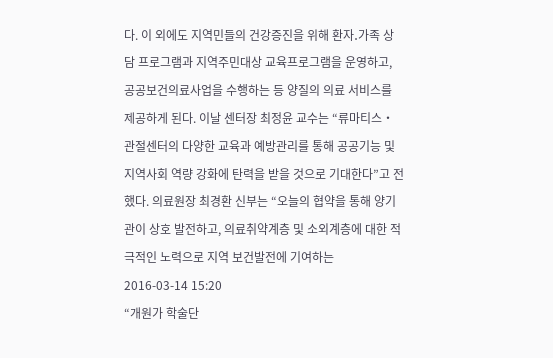다. 이 외에도 지역민들의 건강증진을 위해 환자․가족 상담 프로그램과 지역주민대상 교육프로그램을 운영하고, 공공보건의료사업을 수행하는 등 양질의 의료 서비스를 제공하게 된다. 이날 센터장 최정윤 교수는 “류마티스‧관절센터의 다양한 교육과 예방관리를 통해 공공기능 및 지역사회 역량 강화에 탄력을 받을 것으로 기대한다”고 전했다. 의료원장 최경환 신부는 “오늘의 협약을 통해 양기관이 상호 발전하고, 의료취약계층 및 소외계층에 대한 적극적인 노력으로 지역 보건발전에 기여하는
2016-03-14 15:20
“개원가 학술단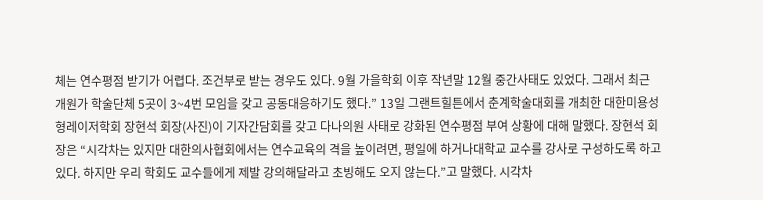체는 연수평점 받기가 어렵다. 조건부로 받는 경우도 있다. 9월 가을학회 이후 작년말 12월 중간사태도 있었다. 그래서 최근 개원가 학술단체 5곳이 3~4번 모임을 갖고 공동대응하기도 했다.” 13일 그랜트힐튼에서 춘계학술대회를 개최한 대한미용성형레이저학회 장현석 회장(사진)이 기자간담회를 갖고 다나의원 사태로 강화된 연수평점 부여 상황에 대해 말했다. 장현석 회장은 “시각차는 있지만 대한의사협회에서는 연수교육의 격을 높이려면, 평일에 하거나대학교 교수를 강사로 구성하도록 하고 있다. 하지만 우리 학회도 교수들에게 제발 강의해달라고 초빙해도 오지 않는다.”고 말했다. 시각차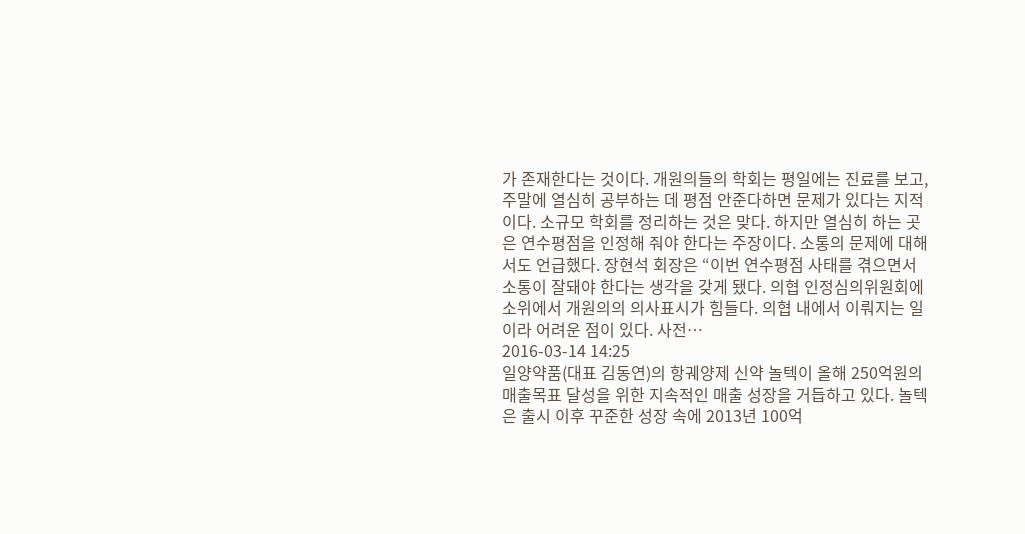가 존재한다는 것이다. 개원의들의 학회는 평일에는 진료를 보고, 주말에 열심히 공부하는 데 평점 안준다하면 문제가 있다는 지적이다. 소규모 학회를 정리하는 것은 맞다. 하지만 열심히 하는 곳은 연수평점을 인정해 줘야 한다는 주장이다. 소통의 문제에 대해서도 언급했다. 장현석 회장은 “이번 연수평점 사태를 겪으면서 소통이 잘돼야 한다는 생각을 갖게 됐다. 의협 인정심의위원회에 소위에서 개원의의 의사표시가 힘들다. 의협 내에서 이뤄지는 일이라 어려운 점이 있다. 사전…
2016-03-14 14:25
일양약품(대표 김동연)의 항궤양제 신약 놀텍이 올해 250억원의 매출목표 달성을 위한 지속적인 매출 성장을 거듭하고 있다. 놀텍은 출시 이후 꾸준한 성장 속에 2013년 100억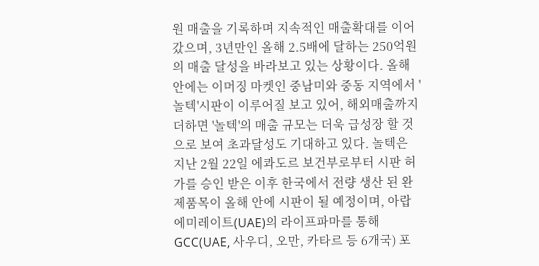원 매출을 기록하며 지속적인 매출확대를 이어 갔으며, 3년만인 올해 2.5배에 달하는 250억원의 매출 달성을 바라보고 있는 상황이다. 올해 안에는 이머징 마켓인 중남미와 중동 지역에서 '놀텍'시판이 이루어질 보고 있어, 해외매출까지 더하면 '놀텍'의 매출 규모는 더욱 급성장 할 것으로 보여 초과달성도 기대하고 있다. 놀텍은 지난 2월 22일 에콰도르 보건부로부터 시판 허가를 승인 받은 이후 한국에서 전량 생산 된 완제품목이 올해 안에 시판이 될 예정이며, 아랍에미레이트(UAE)의 라이프파마를 통해 GCC(UAE, 사우디, 오만, 카타르 등 6개국) 포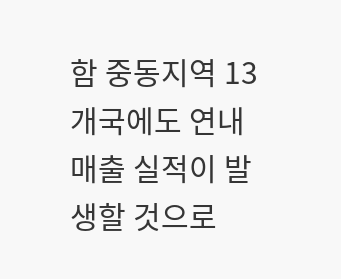함 중동지역 13개국에도 연내 매출 실적이 발생할 것으로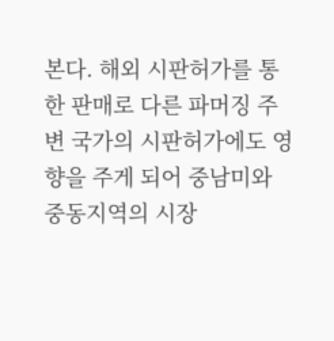본다. 해외 시판허가를 통한 판매로 다른 파머징 주변 국가의 시판허가에도 영향을 주게 되어 중남미와 중동지역의 시장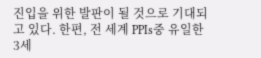진입을 위한 발판이 될 것으로 기대되고 있다. 한편, 전 세계 PPIs중 유일한 3세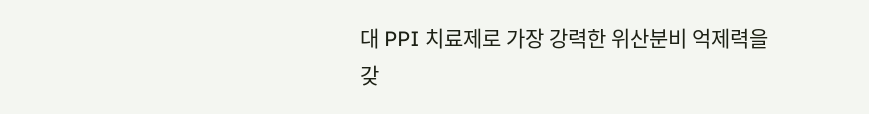대 PPI 치료제로 가장 강력한 위산분비 억제력을 갖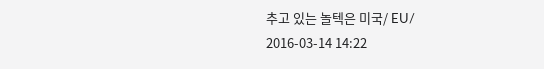추고 있는 놀텍은 미국/ EU/
2016-03-14 14:22